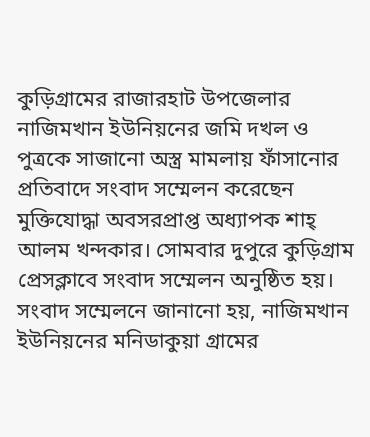কুড়িগ্রামের রাজারহাট উপজেলার নাজিমখান ইউনিয়নের জমি দখল ও পুত্রকে সাজানো অস্ত্র মামলায় ফাঁসানোর প্রতিবাদে সংবাদ সম্মেলন করেছেন মুক্তিযোদ্ধা অবসরপ্রাপ্ত অধ্যাপক শাহ্ আলম খন্দকার। সোমবার দুপুরে কুড়িগ্রাম প্রেসক্লাবে সংবাদ সম্মেলন অনুষ্ঠিত হয়।
সংবাদ সম্মেলনে জানানো হয়, নাজিমখান ইউনিয়নের মনিডাকুয়া গ্রামের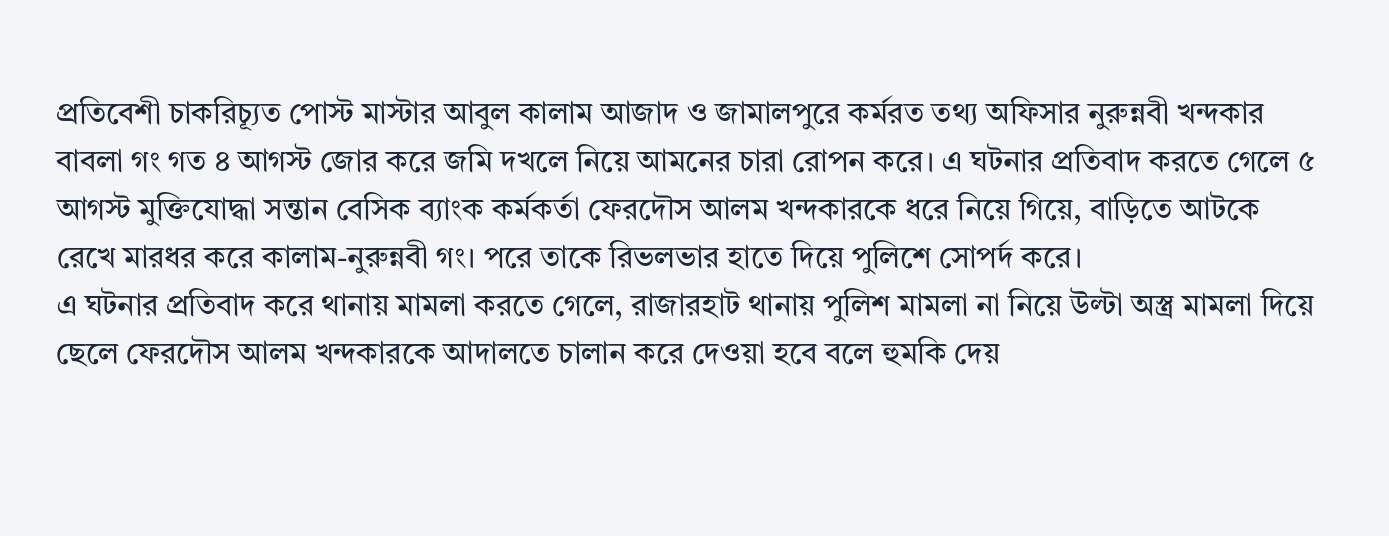প্রতিবেশী চাকরিচ্যূত পোস্ট মাস্টার আবুল কালাম আজাদ ও জামালপুরে কর্মরত তথ্য অফিসার নুরুন্নবী খন্দকার বাবলা গং গত ৪ আগস্ট জোর করে জমি দখলে নিয়ে আমনের চারা রোপন করে। এ ঘটনার প্রতিবাদ করতে গেলে ৫ আগস্ট মুক্তিযোদ্ধা সন্তান বেসিক ব্যাংক কর্মকর্তা ফেরদৌস আলম খন্দকারকে ধরে নিয়ে গিয়ে, বাড়িতে আটকে রেখে মারধর করে কালাম-নুরুন্নবী গং। পরে তাকে রিভলভার হাতে দিয়ে পুলিশে সোপর্দ করে।
এ ঘটনার প্রতিবাদ করে থানায় মামলা করতে গেলে, রাজারহাট থানায় পুলিশ মামলা না নিয়ে উল্টা অস্ত্র মামলা দিয়ে ছেলে ফেরদৌস আলম খন্দকারকে আদালতে চালান করে দেওয়া হবে বলে হুমকি দেয়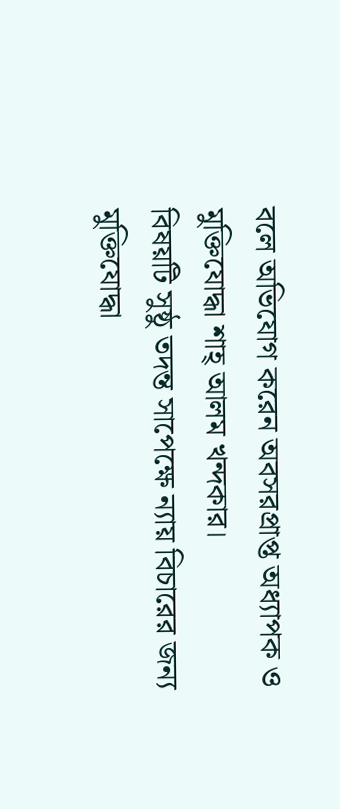বলে অভিযোগ করেন অবসরপ্রাপ্ত অধ্যাপক ও মুক্তিযোদ্ধা শাহ্ আলম খন্দকার।
বিষয়টি সুষ্ঠু তদন্ত সাপেক্ষে ন্যায় বিচারের জন্য মুক্তিযোদ্ধা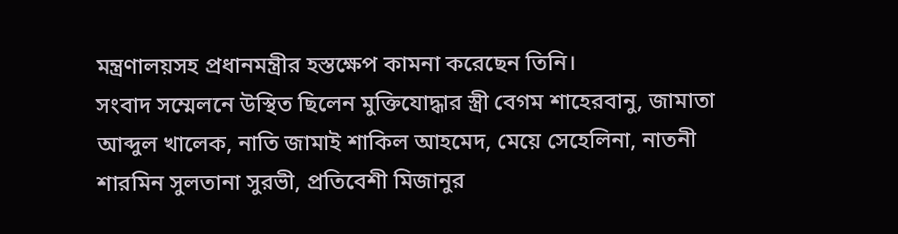মন্ত্রণালয়সহ প্রধানমন্ত্রীর হস্তক্ষেপ কামনা করেছেন তিনি।
সংবাদ সম্মেলনে উস্থিত ছিলেন মুক্তিযোদ্ধার স্ত্রী বেগম শাহেরবানু, জামাতা আব্দুল খালেক, নাতি জামাই শাকিল আহমেদ, মেয়ে সেহেলিনা, নাতনী শারমিন সুলতানা সুরভী, প্রতিবেশী মিজানুর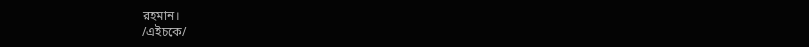রহমান।
/এইচকে/